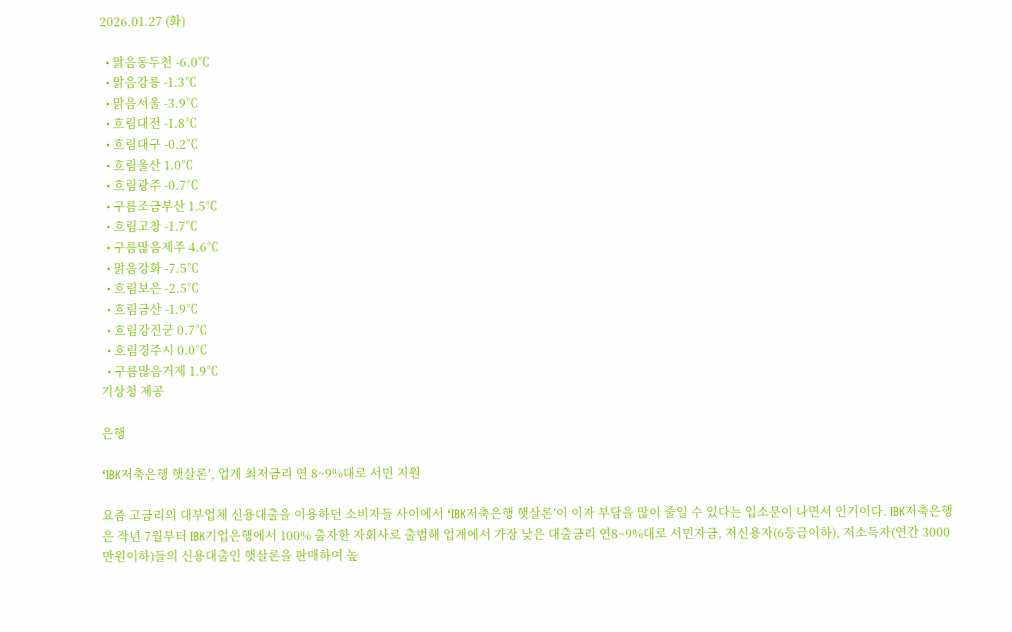2026.01.27 (화)

  • 맑음동두천 -6.0℃
  • 맑음강릉 -1.3℃
  • 맑음서울 -3.9℃
  • 흐림대전 -1.8℃
  • 흐림대구 -0.2℃
  • 흐림울산 1.0℃
  • 흐림광주 -0.7℃
  • 구름조금부산 1.5℃
  • 흐림고창 -1.7℃
  • 구름많음제주 4.6℃
  • 맑음강화 -7.5℃
  • 흐림보은 -2.5℃
  • 흐림금산 -1.9℃
  • 흐림강진군 0.7℃
  • 흐림경주시 0.0℃
  • 구름많음거제 1.9℃
기상청 제공

은행

‘IBK저축은행 햇살론’, 업계 최저금리 연 8~9%대로 서민 지원

요즘 고금리의 대부업체 신용대출을 이용하던 소비자들 사이에서 ‘IBK저축은행 햇살론’이 이자 부담을 많이 줄일 수 있다는 입소문이 나면서 인기이다. IBK저축은행은 작년 7월부터 IBK기업은행에서 100% 출자한 자회사로 출범해 업계에서 가장 낮은 대출금리 연8~9%대로 서민자금, 저신용자(6등급이하), 저소득자(연간 3000만원이하)들의 신용대출인 햇살론을 판매하여 높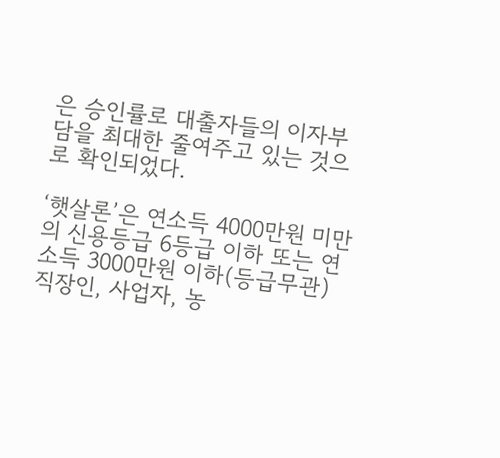은 승인률로 대출자들의 이자부담을 최대한 줄여주고 있는 것으로 확인되었다.

‘햇살론’은 연소득 4000만원 미만의 신용등급 6등급 이하 또는 연소득 3000만원 이하(등급무관) 직장인, 사업자, 농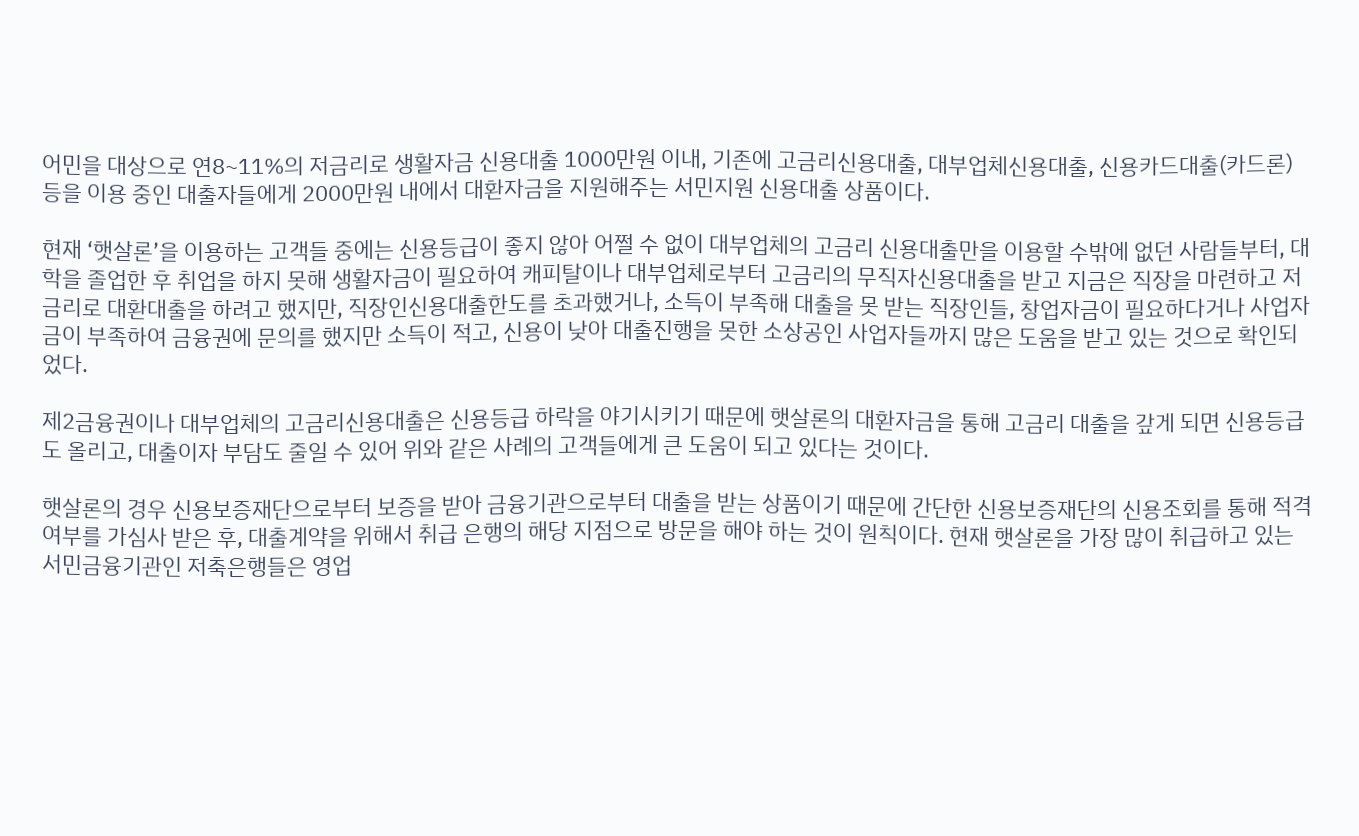어민을 대상으로 연8~11%의 저금리로 생활자금 신용대출 1000만원 이내, 기존에 고금리신용대출, 대부업체신용대출, 신용카드대출(카드론) 등을 이용 중인 대출자들에게 2000만원 내에서 대환자금을 지원해주는 서민지원 신용대출 상품이다.

현재 ‘햇살론’을 이용하는 고객들 중에는 신용등급이 좋지 않아 어쩔 수 없이 대부업체의 고금리 신용대출만을 이용할 수밖에 없던 사람들부터, 대학을 졸업한 후 취업을 하지 못해 생활자금이 필요하여 캐피탈이나 대부업체로부터 고금리의 무직자신용대출을 받고 지금은 직장을 마련하고 저금리로 대환대출을 하려고 했지만, 직장인신용대출한도를 초과했거나, 소득이 부족해 대출을 못 받는 직장인들, 창업자금이 필요하다거나 사업자금이 부족하여 금융권에 문의를 했지만 소득이 적고, 신용이 낮아 대출진행을 못한 소상공인 사업자들까지 많은 도움을 받고 있는 것으로 확인되었다.

제2금융권이나 대부업체의 고금리신용대출은 신용등급 하락을 야기시키기 때문에 햇살론의 대환자금을 통해 고금리 대출을 갚게 되면 신용등급도 올리고, 대출이자 부담도 줄일 수 있어 위와 같은 사례의 고객들에게 큰 도움이 되고 있다는 것이다.

햇살론의 경우 신용보증재단으로부터 보증을 받아 금융기관으로부터 대출을 받는 상품이기 때문에 간단한 신용보증재단의 신용조회를 통해 적격여부를 가심사 받은 후, 대출계약을 위해서 취급 은행의 해당 지점으로 방문을 해야 하는 것이 원칙이다. 현재 햇살론을 가장 많이 취급하고 있는 서민금융기관인 저축은행들은 영업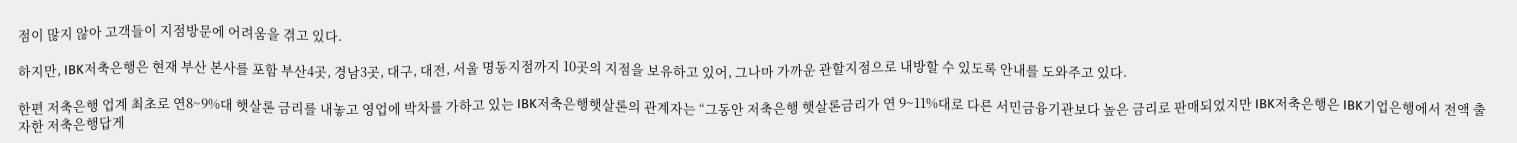점이 많지 않아 고객들이 지점방문에 어려움을 겪고 있다.

하지만, IBK저축은행은 현재 부산 본사를 포함 부산4곳, 경남3곳, 대구, 대전, 서울 명동지점까지 10곳의 지점을 보유하고 있어, 그나마 가까운 관할지점으로 내방할 수 있도록 안내를 도와주고 있다.

한편 저축은행 업계 최초로 연8~9%대 햇살론 금리를 내놓고 영업에 박차를 가하고 있는 IBK저축은행햇살론의 관계자는 “그동안 저축은행 햇살론금리가 연 9~11%대로 다른 서민금융기관보다 높은 금리로 판매되었지만 IBK저축은행은 IBK기업은행에서 전액 출자한 저축은행답게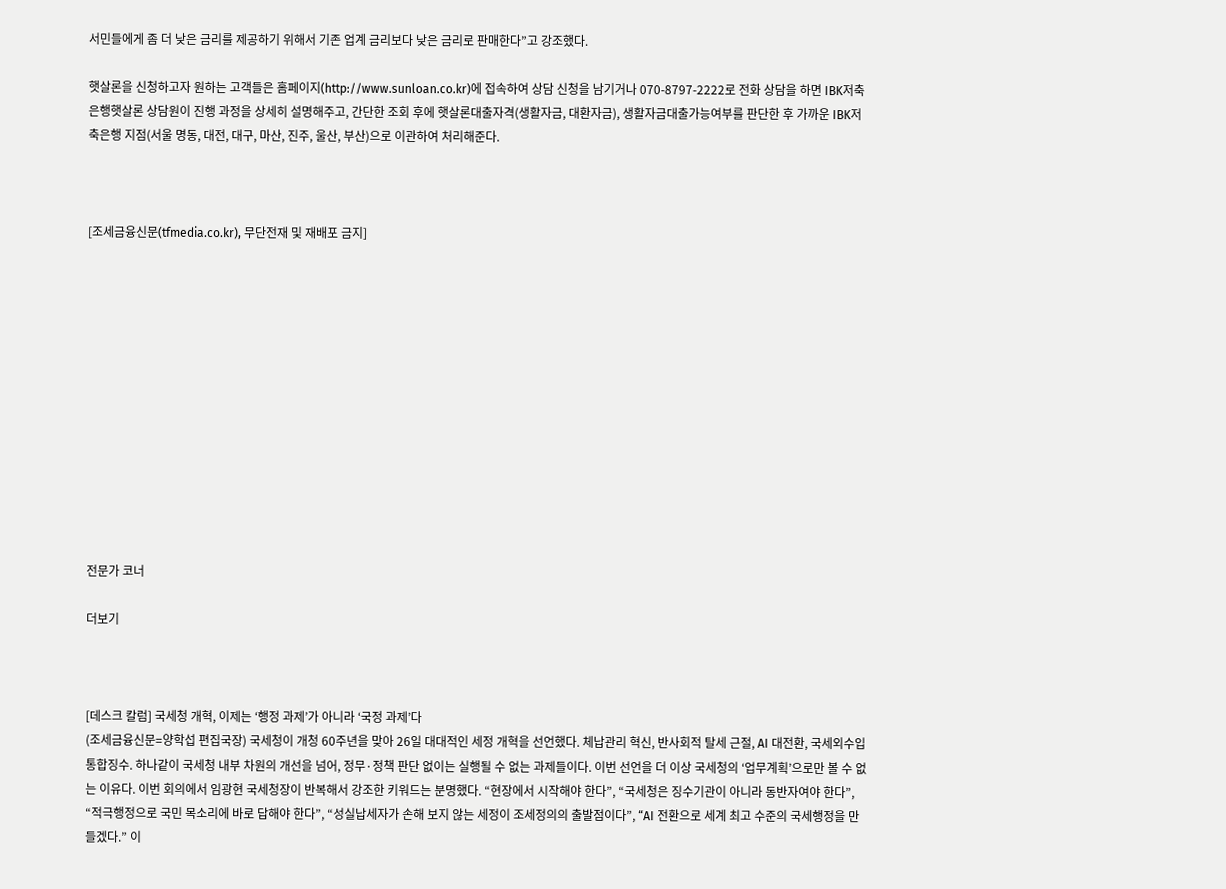서민들에게 좀 더 낮은 금리를 제공하기 위해서 기존 업계 금리보다 낮은 금리로 판매한다”고 강조했다.

햇살론을 신청하고자 원하는 고객들은 홈페이지(http://www.sunloan.co.kr)에 접속하여 상담 신청을 남기거나 070-8797-2222로 전화 상담을 하면 IBK저축은행햇살론 상담원이 진행 과정을 상세히 설명해주고, 간단한 조회 후에 햇살론대출자격(생활자금, 대환자금), 생활자금대출가능여부를 판단한 후 가까운 IBK저축은행 지점(서울 명동, 대전, 대구, 마산, 진주, 울산, 부산)으로 이관하여 처리해준다.



[조세금융신문(tfmedia.co.kr), 무단전재 및 재배포 금지]













전문가 코너

더보기



[데스크 칼럼] 국세청 개혁, 이제는 ‘행정 과제’가 아니라 ‘국정 과제’다
(조세금융신문=양학섭 편집국장) 국세청이 개청 60주년을 맞아 26일 대대적인 세정 개혁을 선언했다. 체납관리 혁신, 반사회적 탈세 근절, AI 대전환, 국세외수입 통합징수. 하나같이 국세청 내부 차원의 개선을 넘어, 정무·정책 판단 없이는 실행될 수 없는 과제들이다. 이번 선언을 더 이상 국세청의 ‘업무계획’으로만 볼 수 없는 이유다. 이번 회의에서 임광현 국세청장이 반복해서 강조한 키워드는 분명했다. “현장에서 시작해야 한다”, “국세청은 징수기관이 아니라 동반자여야 한다”, “적극행정으로 국민 목소리에 바로 답해야 한다”, “성실납세자가 손해 보지 않는 세정이 조세정의의 출발점이다”, “AI 전환으로 세계 최고 수준의 국세행정을 만들겠다.” 이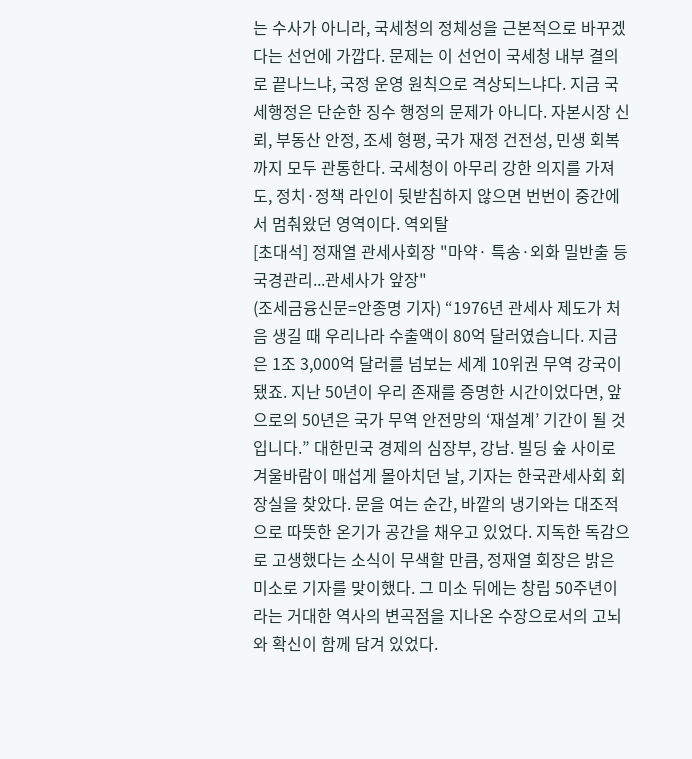는 수사가 아니라, 국세청의 정체성을 근본적으로 바꾸겠다는 선언에 가깝다. 문제는 이 선언이 국세청 내부 결의로 끝나느냐, 국정 운영 원칙으로 격상되느냐다. 지금 국세행정은 단순한 징수 행정의 문제가 아니다. 자본시장 신뢰, 부동산 안정, 조세 형평, 국가 재정 건전성, 민생 회복까지 모두 관통한다. 국세청이 아무리 강한 의지를 가져도, 정치·정책 라인이 뒷받침하지 않으면 번번이 중간에서 멈춰왔던 영역이다. 역외탈
[초대석] 정재열 관세사회장 "마약· 특송·외화 밀반출 등 국경관리...관세사가 앞장"
(조세금융신문=안종명 기자) “1976년 관세사 제도가 처음 생길 때 우리나라 수출액이 80억 달러였습니다. 지금은 1조 3,000억 달러를 넘보는 세계 10위권 무역 강국이 됐죠. 지난 50년이 우리 존재를 증명한 시간이었다면, 앞으로의 50년은 국가 무역 안전망의 ‘재설계’ 기간이 될 것입니다.” 대한민국 경제의 심장부, 강남. 빌딩 숲 사이로 겨울바람이 매섭게 몰아치던 날, 기자는 한국관세사회 회장실을 찾았다. 문을 여는 순간, 바깥의 냉기와는 대조적으로 따뜻한 온기가 공간을 채우고 있었다. 지독한 독감으로 고생했다는 소식이 무색할 만큼, 정재열 회장은 밝은 미소로 기자를 맞이했다. 그 미소 뒤에는 창립 50주년이라는 거대한 역사의 변곡점을 지나온 수장으로서의 고뇌와 확신이 함께 담겨 있었다.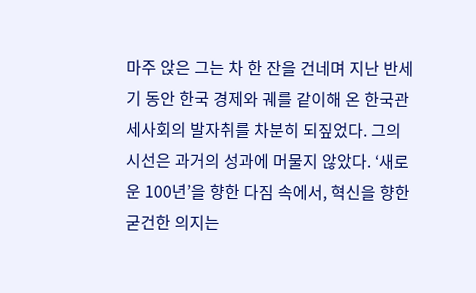마주 앉은 그는 차 한 잔을 건네며 지난 반세기 동안 한국 경제와 궤를 같이해 온 한국관세사회의 발자취를 차분히 되짚었다. 그의 시선은 과거의 성과에 머물지 않았다. ‘새로운 100년’을 향한 다짐 속에서, 혁신을 향한 굳건한 의지는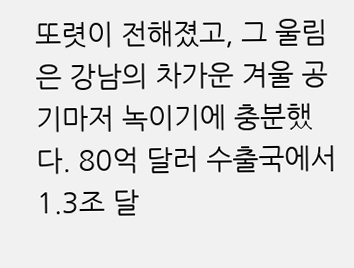또렷이 전해졌고, 그 울림은 강남의 차가운 겨울 공기마저 녹이기에 충분했다. 80억 달러 수출국에서 1.3조 달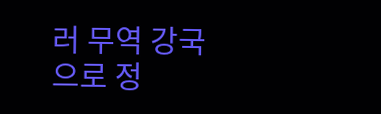러 무역 강국으로 정